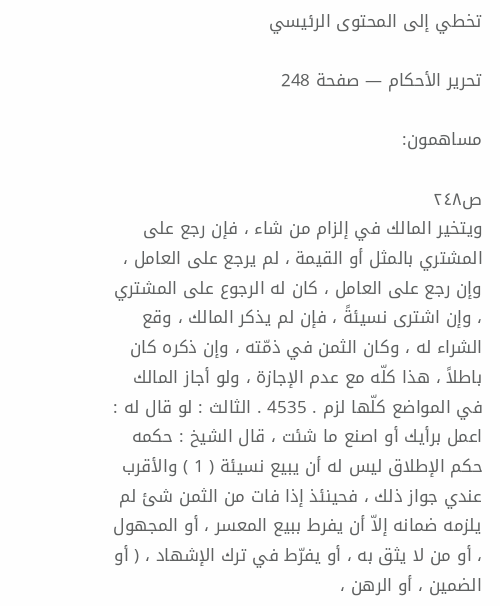تخطي إلى المحتوى الرئيسي

تحرير الأحكام — صفحة 248

مساهمون:

ص٢٤٨
ويتخير المالك في إلزام من شاء ، فإن رجع على المشتري بالمثل أو القيمة ، لم يرجع على العامل ، وإن رجع على العامل ، كان له الرجوع على المشتري ، وإن اشترى نسيئةً ، فإن لم يذكر المالك ، وقع الشراء له ، وكان الثمن في ذمّته ، وإن ذكره كان باطلاً ، هذا كلّه مع عدم الإجازة ، ولو أجاز المالك في المواضع كلّها لزم . 4535 . الثالث : لو قال له : اعمل برأيك أو اصنع ما شئت ، قال الشيخ : حكمه حكم الإطلاق ليس له أن يبيع نسيئة ( 1 ) والأقرب عندي جواز ذلك ، فحينئذ إذا فات من الثمن شئ لم يلزمه ضمانه إلاّ أن يفرط ببيع المعسر ، أو المجهول ، أو من لا يثق به ، أو يفرّط في ترك الإشهاد ، ( أو الضمين ، أو الرهن ،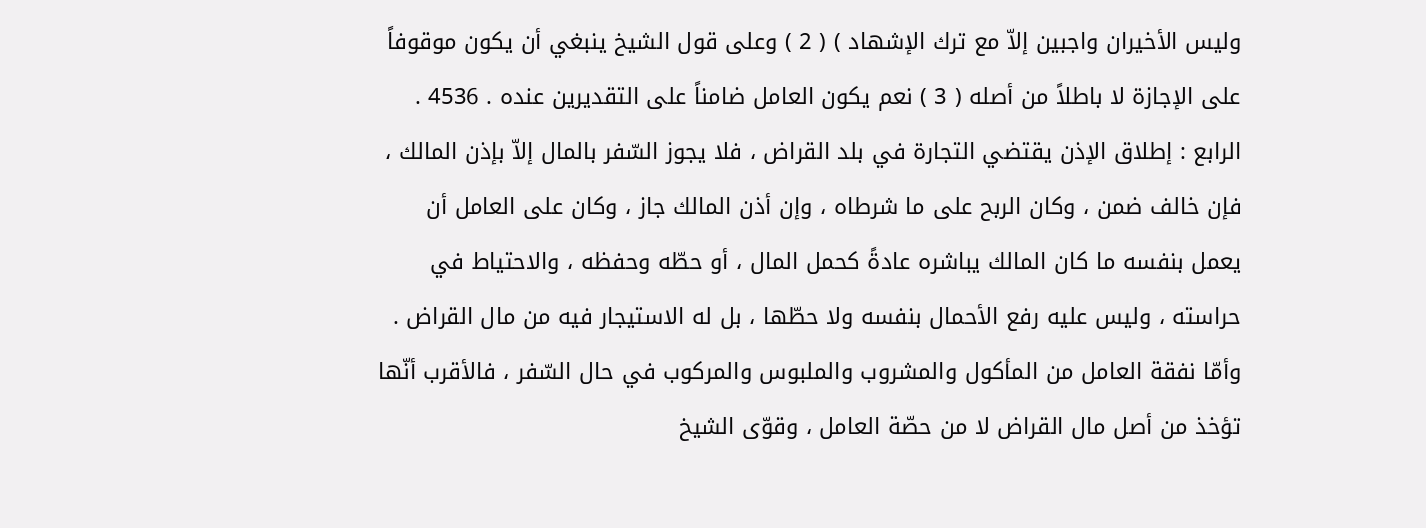وليس الأخيران واجبين إلاّ مع ترك الإشهاد ) ( 2 ) وعلى قول الشيخ ينبغي أن يكون موقوفاً على الإجازة لا باطلاً من أصله ( 3 ) نعم يكون العامل ضامناً على التقديرين عنده . 4536 . الرابع : إطلاق الإذن يقتضي التجارة في بلد القراض ، فلا يجوز السّفر بالمال إلاّ بإذن المالك ، فإن خالف ضمن ، وكان الربح على ما شرطاه ، وإن أذن المالك جاز ، وكان على العامل أن يعمل بنفسه ما كان المالك يباشره عادةً كحمل المال ، أو حطّه وحفظه ، والاحتياط في حراسته ، وليس عليه رفع الأحمال بنفسه ولا حطّها ، بل له الاستيجار فيه من مال القراض . وأمّا نفقة العامل من المأكول والمشروب والملبوس والمركوب في حال السّفر ، فالأقرب أنّها تؤخذ من أصل مال القراض لا من حصّة العامل ، وقوّى الشيخ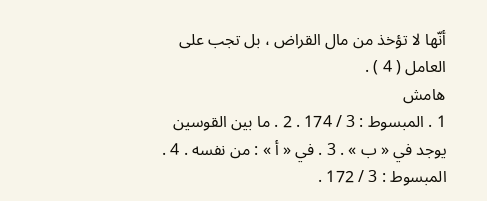أنّها لا تؤخذ من مال القراض ، بل تجب على العامل ( 4 ) .
هامش
1 . المبسوط : 3 / 174 . 2 . ما بين القوسين يوجد في « ب » . 3 . في « أ » : من نفسه . 4 . المبسوط : 3 / 172 .